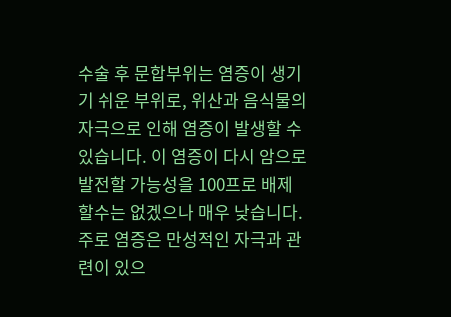수술 후 문합부위는 염증이 생기기 쉬운 부위로, 위산과 음식물의 자극으로 인해 염증이 발생할 수 있습니다. 이 염증이 다시 암으로 발전할 가능성을 100프로 배제할수는 없겠으나 매우 낮습니다. 주로 염증은 만성적인 자극과 관련이 있으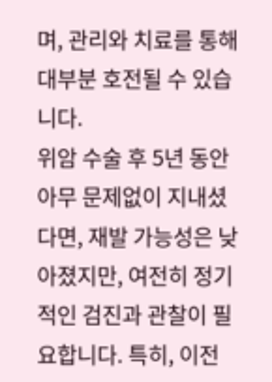며, 관리와 치료를 통해 대부분 호전될 수 있습니다.
위암 수술 후 5년 동안 아무 문제없이 지내셨다면, 재발 가능성은 낮아졌지만, 여전히 정기적인 검진과 관찰이 필요합니다. 특히, 이전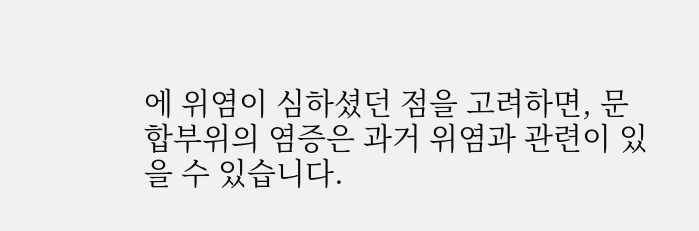에 위염이 심하셨던 점을 고려하면, 문합부위의 염증은 과거 위염과 관련이 있을 수 있습니다.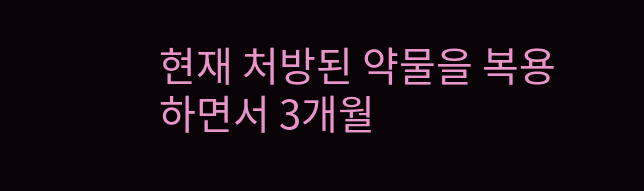현재 처방된 약물을 복용하면서 3개월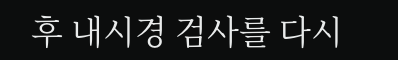후 내시경 검사를 다시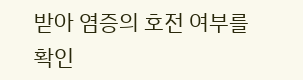받아 염증의 호전 여부를 확인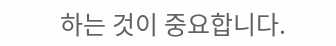하는 것이 중요합니다.